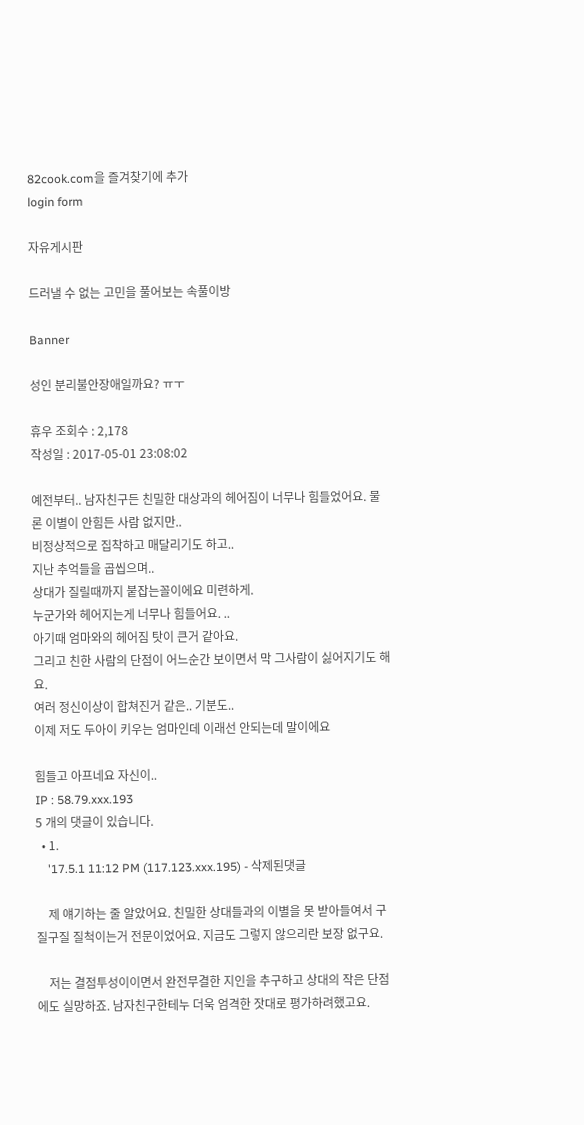82cook.com을 즐겨찾기에 추가
login form

자유게시판

드러낼 수 없는 고민을 풀어보는 속풀이방

Banner

성인 분리불안장애일까요? ㅠㅜ

휴우 조회수 : 2,178
작성일 : 2017-05-01 23:08:02

예전부터.. 남자친구든 친밀한 대상과의 헤어짐이 너무나 힘들었어요. 물론 이별이 안힘든 사람 없지만..
비정상적으로 집착하고 매달리기도 하고..
지난 추억들을 곱씹으며..
상대가 질릴때까지 붙잡는꼴이에요 미련하게.
누군가와 헤어지는게 너무나 힘들어요. ..
아기때 엄마와의 헤어짐 탓이 큰거 같아요.
그리고 친한 사람의 단점이 어느순간 보이면서 막 그사람이 싫어지기도 해요.
여러 정신이상이 합쳐진거 같은.. 기분도..
이제 저도 두아이 키우는 엄마인데 이래선 안되는데 말이에요

힘들고 아프네요 자신이..
IP : 58.79.xxx.193
5 개의 댓글이 있습니다.
  • 1.
    '17.5.1 11:12 PM (117.123.xxx.195) - 삭제된댓글

    제 얘기하는 줄 알았어요. 친밀한 상대들과의 이별을 못 받아들여서 구질구질 질척이는거 전문이었어요. 지금도 그렇지 않으리란 보장 없구요.

    저는 결점투성이이면서 완전무결한 지인을 추구하고 상대의 작은 단점에도 실망하죠. 남자친구한테누 더욱 엄격한 잣대로 평가하려했고요.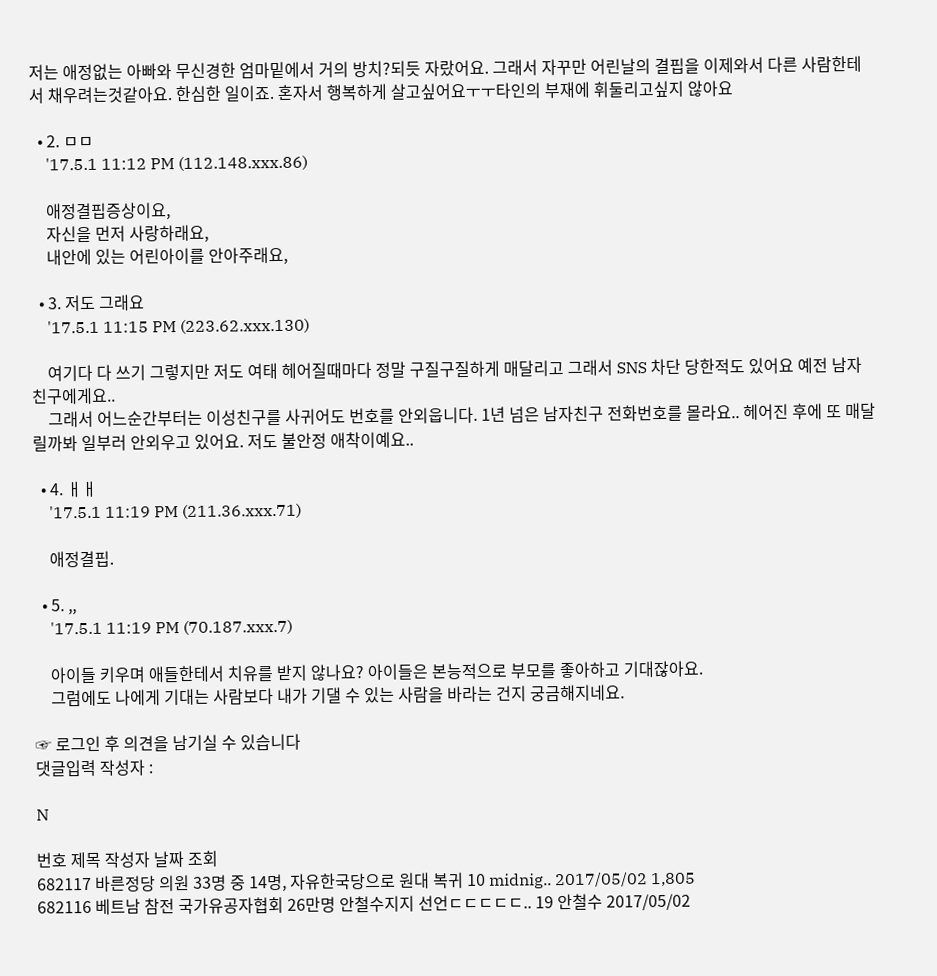저는 애정없는 아빠와 무신경한 엄마밑에서 거의 방치?되듯 자랐어요. 그래서 자꾸만 어린날의 결핍을 이제와서 다른 사람한테서 채우려는것같아요. 한심한 일이죠. 혼자서 행복하게 살고싶어요ㅜㅜ타인의 부재에 휘둘리고싶지 않아요

  • 2. ㅁㅁ
    '17.5.1 11:12 PM (112.148.xxx.86)

    애정결핍증상이요,
    자신을 먼저 사랑하래요,
    내안에 있는 어린아이를 안아주래요,

  • 3. 저도 그래요
    '17.5.1 11:15 PM (223.62.xxx.130)

    여기다 다 쓰기 그렇지만 저도 여태 헤어질때마다 정말 구질구질하게 매달리고 그래서 SNS 차단 당한적도 있어요 예전 남자친구에게요..
    그래서 어느순간부터는 이성친구를 사귀어도 번호를 안외웁니다. 1년 넘은 남자친구 전화번호를 몰라요.. 헤어진 후에 또 매달릴까봐 일부러 안외우고 있어요. 저도 불안정 애착이예요..

  • 4. ㅐㅐ
    '17.5.1 11:19 PM (211.36.xxx.71)

    애정결핍.

  • 5. ,,
    '17.5.1 11:19 PM (70.187.xxx.7)

    아이들 키우며 애들한테서 치유를 받지 않나요? 아이들은 본능적으로 부모를 좋아하고 기대잖아요.
    그럼에도 나에게 기대는 사람보다 내가 기댈 수 있는 사람을 바라는 건지 궁금해지네요.

☞ 로그인 후 의견을 남기실 수 있습니다
댓글입력 작성자 :

N

번호 제목 작성자 날짜 조회
682117 바른정당 의원 33명 중 14명, 자유한국당으로 원대 복귀 10 midnig.. 2017/05/02 1,805
682116 베트남 참전 국가유공자협회 26만명 안철수지지 선언ㄷㄷㄷㄷㄷ.. 19 안철수 2017/05/02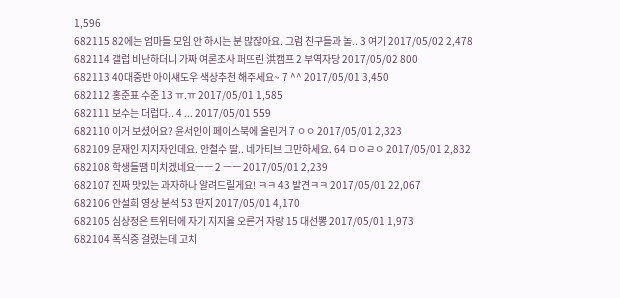1,596
682115 82에는 엄마들 모임 안 하시는 분 많잖아요. 그럼 친구들과 놀.. 3 여기 2017/05/02 2,478
682114 갤럽 비난하더니 가짜 여론조사 퍼뜨린 洪캠프 2 부역자당 2017/05/02 800
682113 40대중반 아이섀도우 색상추천 해주세요~ 7 ^^ 2017/05/01 3,450
682112 홍준표 수준 13 ㅠ.ㅠ 2017/05/01 1,585
682111 보수는 더럽다.. 4 ... 2017/05/01 559
682110 이거 보셨어요? 윤서인이 페이스북에 올린거 7 ㅇㅇ 2017/05/01 2,323
682109 문재인 지지자인데요. 안철수 딸.. 네가티브 그만하세요. 64 ㅁㅇㄹㅇ 2017/05/01 2,832
682108 학생들땜 미치겠네요ㅡㅡ 2 ㅡㅡ 2017/05/01 2,239
682107 진짜 맛있는 과자하나 알려드릴게요! ㅋㅋ 43 발견ㅋㅋ 2017/05/01 22,067
682106 안설희 영상 분석 53 딴지 2017/05/01 4,170
682105 심상정은 트위터에 자기 지지율 오른거 자랑 15 대선뽕 2017/05/01 1,973
682104 폭식증 걸렸는데 고치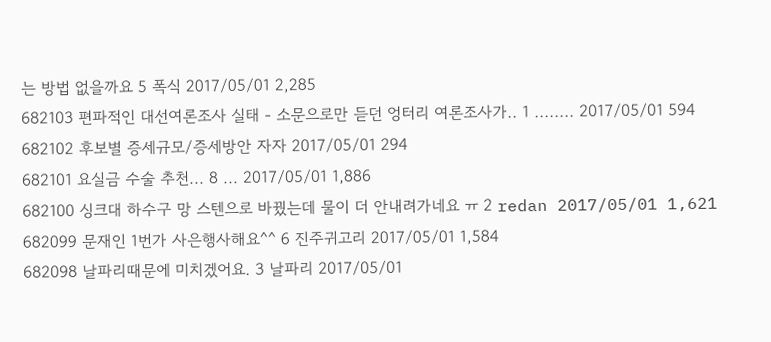는 방법 없을까요 5 폭식 2017/05/01 2,285
682103 편파적인 대선여론조사 실태 - 소문으로만 듣던 엉터리 여론조사가.. 1 ........ 2017/05/01 594
682102 후보별 증세규모/증세방안 자자 2017/05/01 294
682101 요실금 수술 추천... 8 ... 2017/05/01 1,886
682100 싱크대 하수구 망 스텐으로 바꿨는데 물이 더 안내려가네요 ㅠ 2 redan 2017/05/01 1,621
682099 문재인 1번가 사은행사해요^^ 6 진주귀고리 2017/05/01 1,584
682098 날파리때문에 미치겠어요. 3 날파리 2017/05/01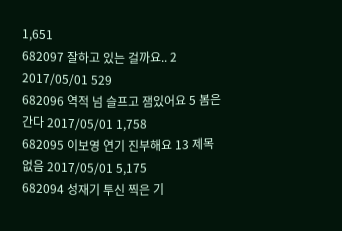1,651
682097 잘하고 있는 걸까요.. 2 2017/05/01 529
682096 역적 넘 슬프고 잼있어요 5 봄은간다 2017/05/01 1,758
682095 이보영 연기 진부해요 13 제목없음 2017/05/01 5,175
682094 성재기 투신 찍은 기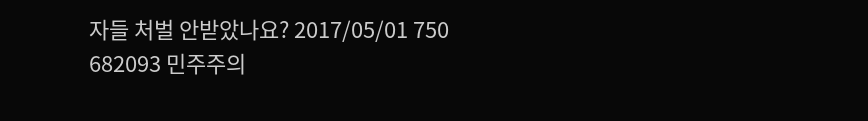자들 처벌 안받았나요? 2017/05/01 750
682093 민주주의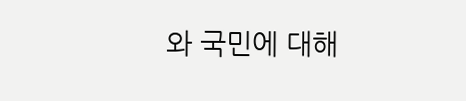와 국민에 대해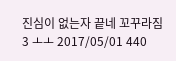진심이 없는자 끝네 꼬꾸라짐 3 ㅗㅗ 2017/05/01 440